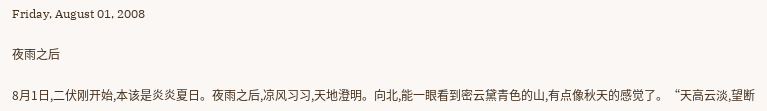Friday, August 01, 2008

夜雨之后

8月1日,二伏刚开始,本该是炎炎夏日。夜雨之后,凉风习习,天地澄明。向北,能一眼看到密云黛青色的山,有点像秋天的感觉了。“天高云淡,望断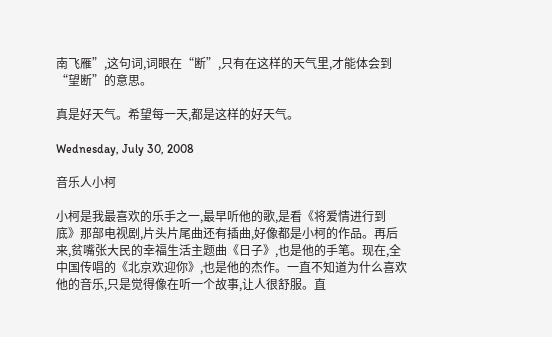南飞雁”,这句词,词眼在“断”,只有在这样的天气里,才能体会到“望断”的意思。

真是好天气。希望每一天,都是这样的好天气。

Wednesday, July 30, 2008

音乐人小柯

小柯是我最喜欢的乐手之一,最早听他的歌,是看《将爱情进行到底》那部电视剧,片头片尾曲还有插曲,好像都是小柯的作品。再后来,贫嘴张大民的幸福生活主题曲《日子》,也是他的手笔。现在,全中国传唱的《北京欢迎你》,也是他的杰作。一直不知道为什么喜欢他的音乐,只是觉得像在听一个故事,让人很舒服。直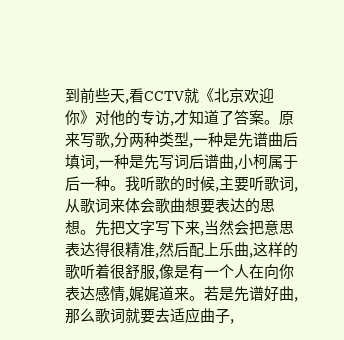到前些天,看CCTV就《北京欢迎你》对他的专访,才知道了答案。原来写歌,分两种类型,一种是先谱曲后填词,一种是先写词后谱曲,小柯属于后一种。我听歌的时候,主要听歌词,从歌词来体会歌曲想要表达的思想。先把文字写下来,当然会把意思表达得很精准,然后配上乐曲,这样的歌听着很舒服,像是有一个人在向你表达感情,娓娓道来。若是先谱好曲,那么歌词就要去适应曲子,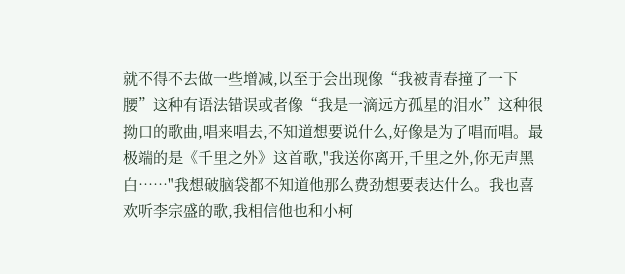就不得不去做一些增减,以至于会出现像“我被青春撞了一下腰”这种有语法错误或者像“我是一滴远方孤星的泪水”这种很拗口的歌曲,唱来唱去,不知道想要说什么,好像是为了唱而唱。最极端的是《千里之外》这首歌,"我送你离开,千里之外,你无声黑白……"我想破脑袋都不知道他那么费劲想要表达什么。我也喜欢听李宗盛的歌,我相信他也和小柯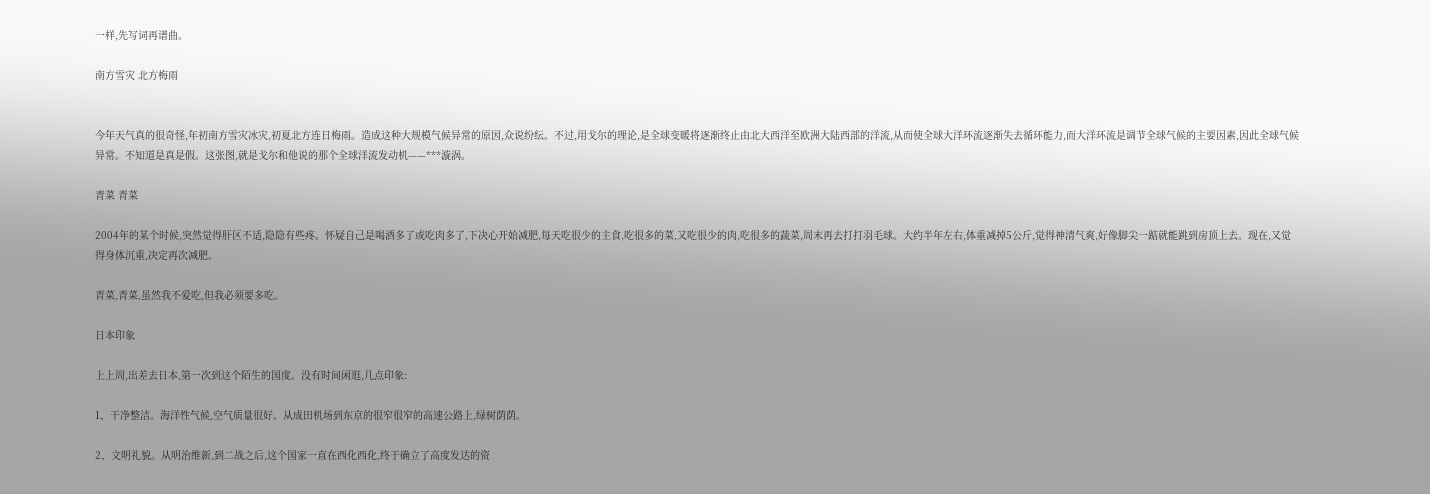一样,先写词再谱曲。

南方雪灾 北方梅雨


今年天气真的很奇怪,年初南方雪灾冰灾,初夏北方连日梅雨。造成这种大规模气候异常的原因,众说纷纭。不过,用戈尔的理论,是全球变暖将逐渐终止由北大西洋至欧洲大陆西部的洋流,从而使全球大洋环流逐渐失去循环能力,而大洋环流是调节全球气候的主要因素,因此全球气候异常。不知道是真是假。这张图,就是戈尔和他说的那个全球洋流发动机——***漩涡。

青菜 青菜

2004年的某个时候,突然觉得肝区不适,隐隐有些疼。怀疑自己是喝酒多了或吃肉多了,下决心开始减肥,每天吃很少的主食,吃很多的菜,又吃很少的肉,吃很多的蔬菜,周末再去打打羽毛球。大约半年左右,体重减掉5公斤,觉得神清气爽,好像脚尖一踮就能跳到房顶上去。现在,又觉得身体沉重,决定再次减肥。

青菜,青菜,虽然我不爱吃,但我必须要多吃。

日本印象

上上周,出差去日本,第一次到这个陌生的国度。没有时间闲逛,几点印象:

1、干净整洁。海洋性气候,空气质量很好。从成田机场到东京的很窄很窄的高速公路上,绿树荫荫。

2、文明礼貌。从明治维新,到二战之后,这个国家一直在西化西化,终于确立了高度发达的资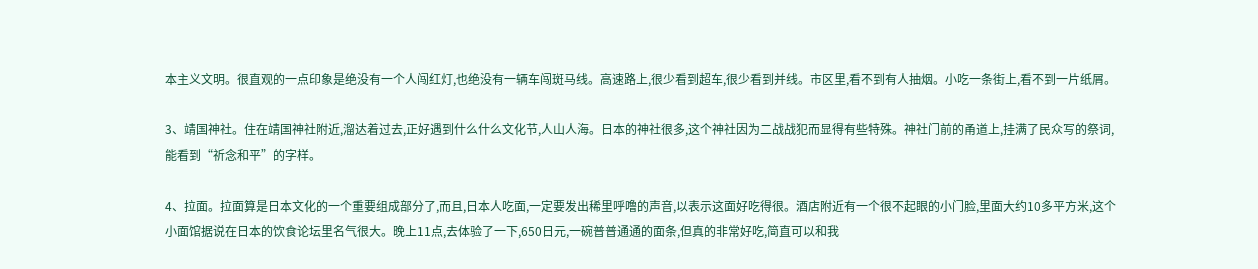本主义文明。很直观的一点印象是绝没有一个人闯红灯,也绝没有一辆车闯斑马线。高速路上,很少看到超车,很少看到并线。市区里,看不到有人抽烟。小吃一条街上,看不到一片纸屑。

3、靖国神社。住在靖国神社附近,溜达着过去,正好遇到什么什么文化节,人山人海。日本的神社很多,这个神社因为二战战犯而显得有些特殊。神社门前的甬道上,挂满了民众写的祭词,能看到“祈念和平”的字样。

4、拉面。拉面算是日本文化的一个重要组成部分了,而且,日本人吃面,一定要发出稀里呼噜的声音,以表示这面好吃得很。酒店附近有一个很不起眼的小门脸,里面大约10多平方米,这个小面馆据说在日本的饮食论坛里名气很大。晚上11点,去体验了一下,650日元,一碗普普通通的面条,但真的非常好吃,简直可以和我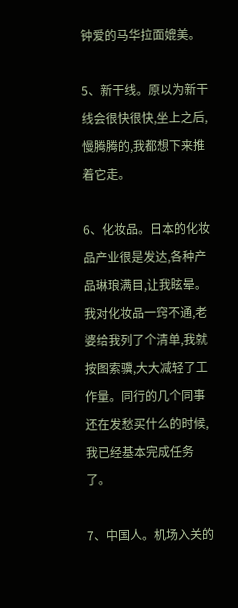钟爱的马华拉面媲美。

5、新干线。原以为新干线会很快很快,坐上之后,慢腾腾的,我都想下来推着它走。

6、化妆品。日本的化妆品产业很是发达,各种产品琳琅满目,让我眩晕。我对化妆品一窍不通,老婆给我列了个清单,我就按图索骥,大大减轻了工作量。同行的几个同事还在发愁买什么的时候,我已经基本完成任务了。

7、中国人。机场入关的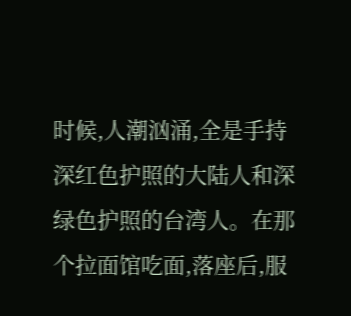时候,人潮汹涌,全是手持深红色护照的大陆人和深绿色护照的台湾人。在那个拉面馆吃面,落座后,服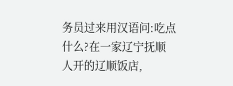务员过来用汉语问:吃点什么?在一家辽宁抚顺人开的辽顺饭店,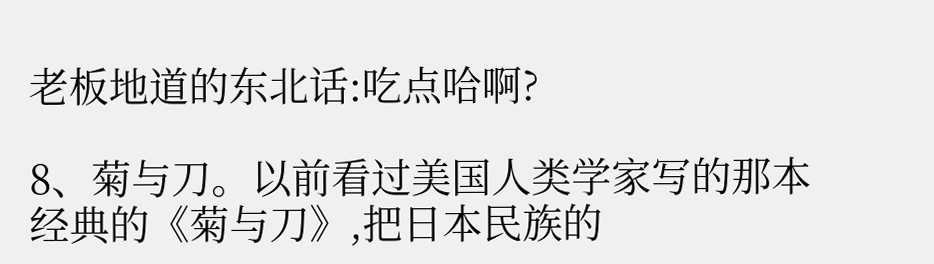老板地道的东北话:吃点哈啊?

8、菊与刀。以前看过美国人类学家写的那本经典的《菊与刀》,把日本民族的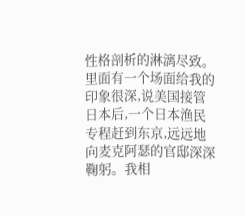性格剖析的淋漓尽致。里面有一个场面给我的印象很深,说美国接管日本后,一个日本渔民专程赶到东京,远远地向麦克阿瑟的官邸深深鞠躬。我相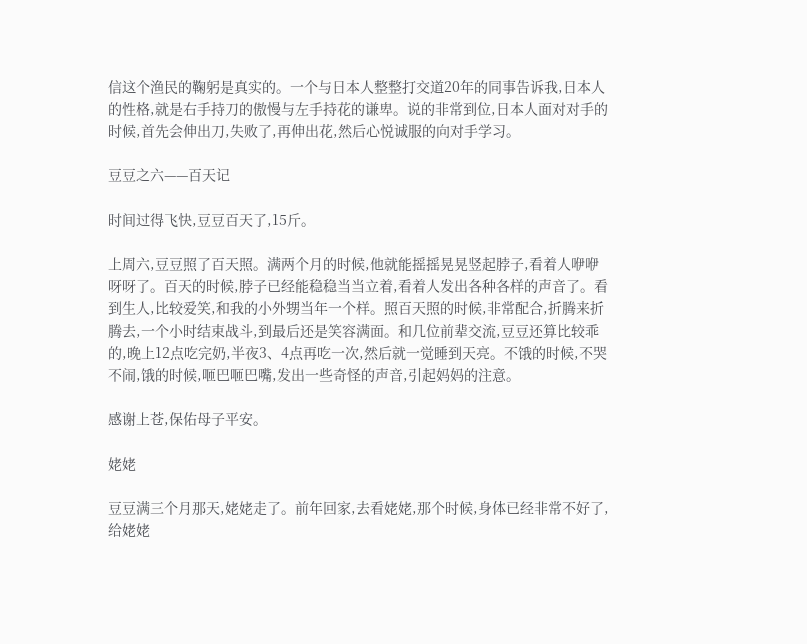信这个渔民的鞠躬是真实的。一个与日本人整整打交道20年的同事告诉我,日本人的性格,就是右手持刀的傲慢与左手持花的谦卑。说的非常到位,日本人面对对手的时候,首先会伸出刀,失败了,再伸出花,然后心悦诚服的向对手学习。

豆豆之六——百天记

时间过得飞快,豆豆百天了,15斤。

上周六,豆豆照了百天照。满两个月的时候,他就能摇摇晃晃竖起脖子,看着人咿咿呀呀了。百天的时候,脖子已经能稳稳当当立着,看着人发出各种各样的声音了。看到生人,比较爱笑,和我的小外甥当年一个样。照百天照的时候,非常配合,折腾来折腾去,一个小时结束战斗,到最后还是笑容满面。和几位前辈交流,豆豆还算比较乖的,晚上12点吃完奶,半夜3、4点再吃一次,然后就一觉睡到天亮。不饿的时候,不哭不闹,饿的时候,咂巴咂巴嘴,发出一些奇怪的声音,引起妈妈的注意。

感谢上苍,保佑母子平安。

姥姥

豆豆满三个月那天,姥姥走了。前年回家,去看姥姥,那个时候,身体已经非常不好了,给姥姥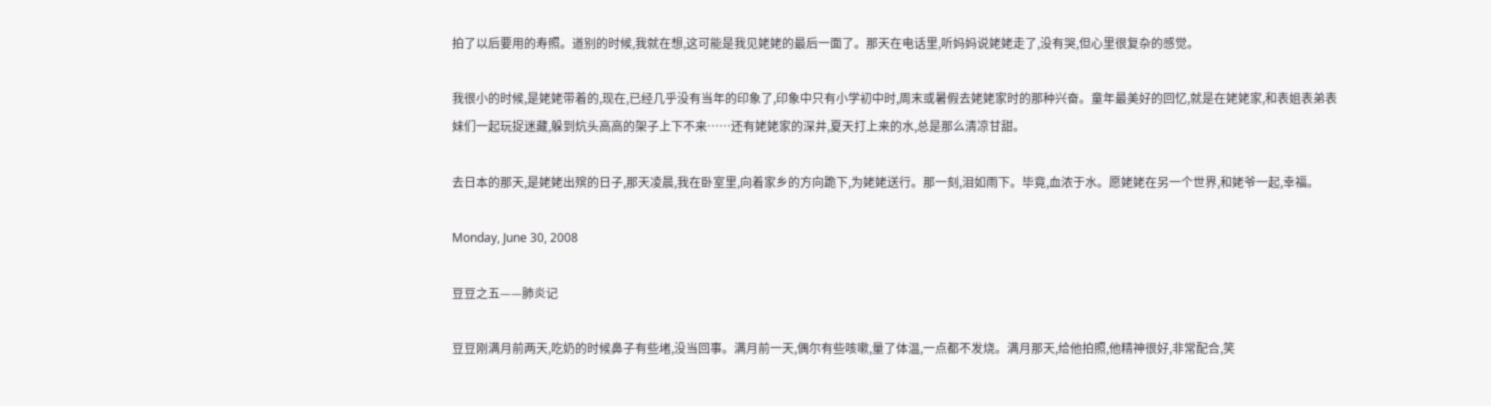拍了以后要用的寿照。道别的时候,我就在想,这可能是我见姥姥的最后一面了。那天在电话里,听妈妈说姥姥走了,没有哭,但心里很复杂的感觉。

我很小的时候,是姥姥带着的,现在,已经几乎没有当年的印象了,印象中只有小学初中时,周末或暑假去姥姥家时的那种兴奋。童年最美好的回忆,就是在姥姥家,和表姐表弟表妹们一起玩捉迷藏,躲到炕头高高的架子上下不来……还有姥姥家的深井,夏天打上来的水,总是那么清凉甘甜。

去日本的那天,是姥姥出殡的日子,那天凌晨,我在卧室里,向着家乡的方向跪下,为姥姥送行。那一刻,泪如雨下。毕竟,血浓于水。愿姥姥在另一个世界,和姥爷一起,幸福。

Monday, June 30, 2008

豆豆之五——肺炎记

豆豆刚满月前两天,吃奶的时候鼻子有些堵,没当回事。满月前一天,偶尔有些咳嗽,量了体温,一点都不发烧。满月那天,给他拍照,他精神很好,非常配合,笑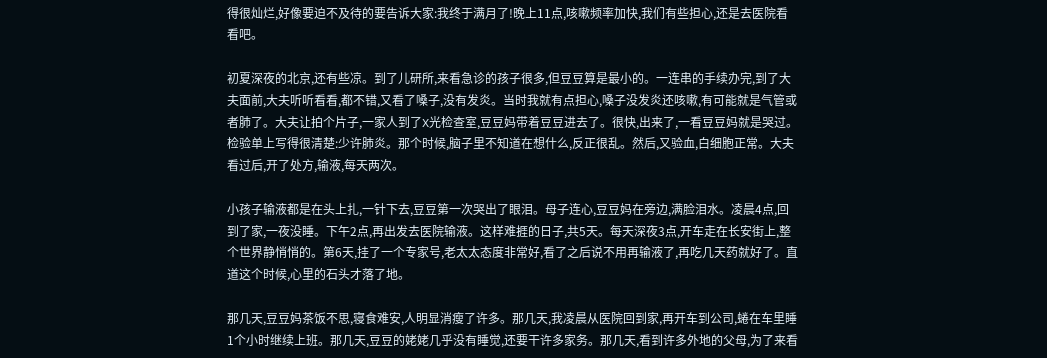得很灿烂,好像要迫不及待的要告诉大家:我终于满月了!晚上11点,咳嗽频率加快,我们有些担心,还是去医院看看吧。

初夏深夜的北京,还有些凉。到了儿研所,来看急诊的孩子很多,但豆豆算是最小的。一连串的手续办完,到了大夫面前,大夫听听看看,都不错,又看了嗓子,没有发炎。当时我就有点担心,嗓子没发炎还咳嗽,有可能就是气管或者肺了。大夫让拍个片子,一家人到了X光检查室,豆豆妈带着豆豆进去了。很快,出来了,一看豆豆妈就是哭过。检验单上写得很清楚:少许肺炎。那个时候,脑子里不知道在想什么,反正很乱。然后,又验血,白细胞正常。大夫看过后,开了处方,输液,每天两次。

小孩子输液都是在头上扎,一针下去,豆豆第一次哭出了眼泪。母子连心,豆豆妈在旁边,满脸泪水。凌晨4点,回到了家,一夜没睡。下午2点,再出发去医院输液。这样难捱的日子,共5天。每天深夜3点,开车走在长安街上,整个世界静悄悄的。第6天,挂了一个专家号,老太太态度非常好,看了之后说不用再输液了,再吃几天药就好了。直道这个时候,心里的石头才落了地。

那几天,豆豆妈茶饭不思,寝食难安,人明显消瘦了许多。那几天,我凌晨从医院回到家,再开车到公司,蜷在车里睡1个小时继续上班。那几天,豆豆的姥姥几乎没有睡觉,还要干许多家务。那几天,看到许多外地的父母,为了来看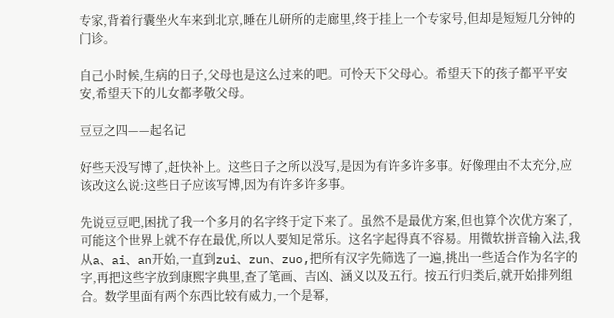专家,背着行囊坐火车来到北京,睡在儿研所的走廊里,终于挂上一个专家号,但却是短短几分钟的门诊。

自己小时候,生病的日子,父母也是这么过来的吧。可怜天下父母心。希望天下的孩子都平平安安,希望天下的儿女都孝敬父母。

豆豆之四——起名记

好些天没写博了,赶快补上。这些日子之所以没写,是因为有许多许多事。好像理由不太充分,应该改这么说:这些日子应该写博,因为有许多许多事。

先说豆豆吧,困扰了我一个多月的名字终于定下来了。虽然不是最优方案,但也算个次优方案了,可能这个世界上就不存在最优,所以人要知足常乐。这名字起得真不容易。用微软拼音输入法,我从a、ai、an开始,一直到zui、zun、zuo,把所有汉字先筛选了一遍,挑出一些适合作为名字的字,再把这些字放到康熙字典里,查了笔画、吉凶、涵义以及五行。按五行归类后,就开始排列组合。数学里面有两个东西比较有威力,一个是幂,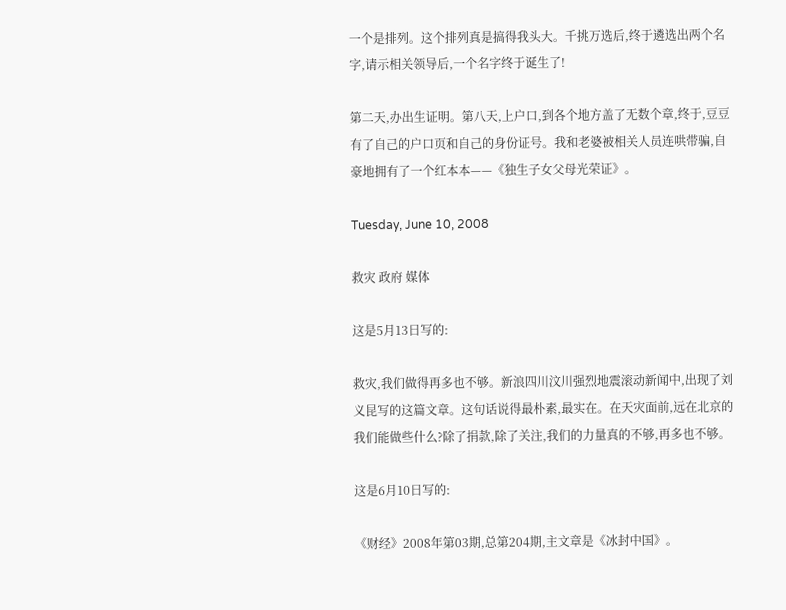一个是排列。这个排列真是搞得我头大。千挑万选后,终于遴选出两个名字,请示相关领导后,一个名字终于诞生了!

第二天,办出生证明。第八天,上户口,到各个地方盖了无数个章,终于,豆豆有了自己的户口页和自己的身份证号。我和老婆被相关人员连哄带骗,自豪地拥有了一个红本本——《独生子女父母光荣证》。

Tuesday, June 10, 2008

救灾 政府 媒体

这是5月13日写的:

救灾,我们做得再多也不够。新浪四川汶川强烈地震滚动新闻中,出现了刘义昆写的这篇文章。这句话说得最朴素,最实在。在天灾面前,远在北京的我们能做些什么?除了捐款,除了关注,我们的力量真的不够,再多也不够。

这是6月10日写的:

《财经》2008年第03期,总第204期,主文章是《冰封中国》。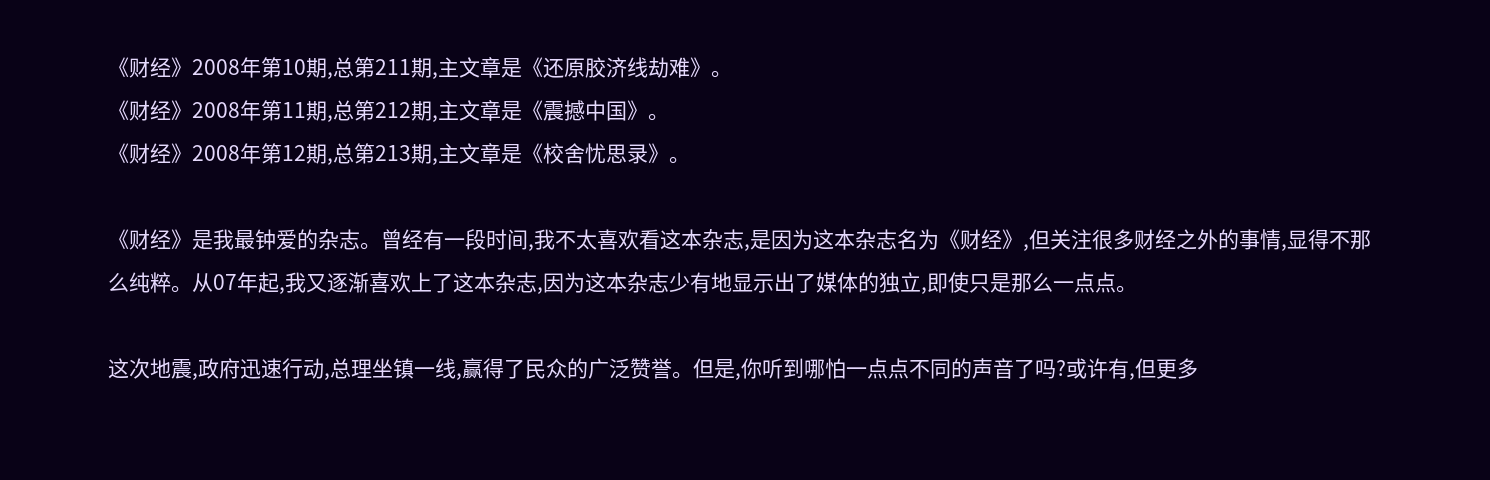《财经》2008年第10期,总第211期,主文章是《还原胶济线劫难》。
《财经》2008年第11期,总第212期,主文章是《震撼中国》。
《财经》2008年第12期,总第213期,主文章是《校舍忧思录》。

《财经》是我最钟爱的杂志。曾经有一段时间,我不太喜欢看这本杂志,是因为这本杂志名为《财经》,但关注很多财经之外的事情,显得不那么纯粹。从07年起,我又逐渐喜欢上了这本杂志,因为这本杂志少有地显示出了媒体的独立,即使只是那么一点点。

这次地震,政府迅速行动,总理坐镇一线,赢得了民众的广泛赞誉。但是,你听到哪怕一点点不同的声音了吗?或许有,但更多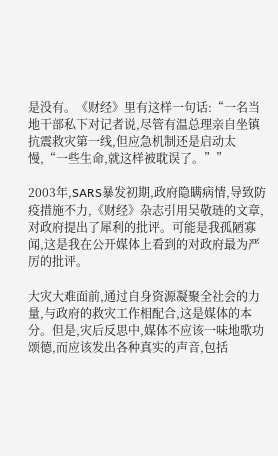是没有。《财经》里有这样一句话:“一名当地干部私下对记者说,尽管有温总理亲自坐镇抗震救灾第一线,但应急机制还是启动太慢,“一些生命,就这样被耽误了。””

2003年,SARS暴发初期,政府隐瞒病情,导致防疫措施不力,《财经》杂志引用吴敬琏的文章,对政府提出了犀利的批评。可能是我孤陋寡闻,这是我在公开媒体上看到的对政府最为严厉的批评。

大灾大难面前,通过自身资源凝聚全社会的力量,与政府的救灾工作相配合,这是媒体的本分。但是,灾后反思中,媒体不应该一味地歌功颂德,而应该发出各种真实的声音,包括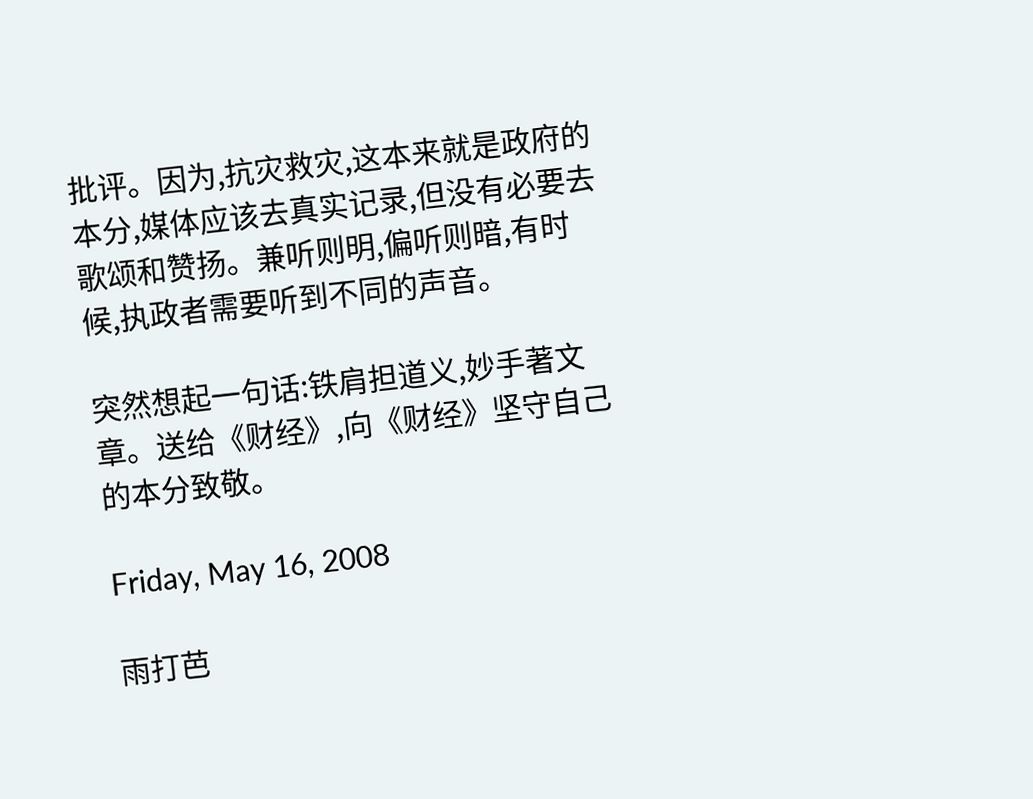批评。因为,抗灾救灾,这本来就是政府的本分,媒体应该去真实记录,但没有必要去歌颂和赞扬。兼听则明,偏听则暗,有时候,执政者需要听到不同的声音。

突然想起一句话:铁肩担道义,妙手著文章。送给《财经》,向《财经》坚守自己的本分致敬。

Friday, May 16, 2008

雨打芭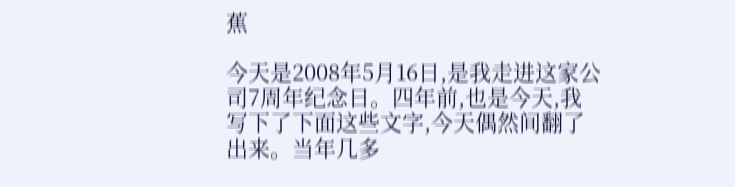蕉

今天是2008年5月16日,是我走进这家公司7周年纪念日。四年前,也是今天,我写下了下面这些文字,今天偶然间翻了出来。当年几多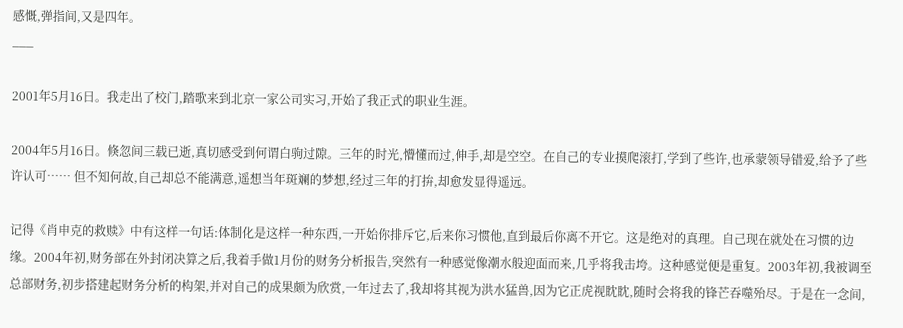感慨,弹指间,又是四年。
___

2001年5月16日。我走出了校门,踏歌来到北京一家公司实习,开始了我正式的职业生涯。

2004年5月16日。倏忽间三载已逝,真切感受到何谓白驹过隙。三年的时光,懵懂而过,伸手,却是空空。在自己的专业摸爬滚打,学到了些许,也承蒙领导错爱,给予了些许认可…… 但不知何故,自己却总不能满意,遥想当年斑斓的梦想,经过三年的打拚,却愈发显得遥远。

记得《肖申克的救赎》中有这样一句话:体制化是这样一种东西,一开始你排斥它,后来你习惯他,直到最后你离不开它。这是绝对的真理。自己现在就处在习惯的边缘。2004年初,财务部在外封闭决算之后,我着手做1月份的财务分析报告,突然有一种感觉像潮水般迎面而来,几乎将我击垮。这种感觉便是重复。2003年初,我被调至总部财务,初步搭建起财务分析的构架,并对自己的成果颇为欣赏,一年过去了,我却将其视为洪水猛兽,因为它正虎视眈眈,随时会将我的锋芒吞噬殆尽。于是在一念间,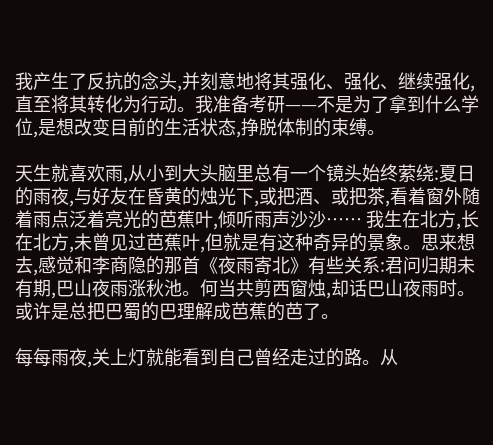我产生了反抗的念头,并刻意地将其强化、强化、继续强化,直至将其转化为行动。我准备考研——不是为了拿到什么学位,是想改变目前的生活状态,挣脱体制的束缚。

天生就喜欢雨,从小到大头脑里总有一个镜头始终萦绕:夏日的雨夜,与好友在昏黄的烛光下,或把酒、或把茶,看着窗外随着雨点泛着亮光的芭蕉叶,倾听雨声沙沙…… 我生在北方,长在北方,未曾见过芭蕉叶,但就是有这种奇异的景象。思来想去,感觉和李商隐的那首《夜雨寄北》有些关系:君问归期未有期,巴山夜雨涨秋池。何当共剪西窗烛,却话巴山夜雨时。或许是总把巴蜀的巴理解成芭蕉的芭了。

每每雨夜,关上灯就能看到自己曾经走过的路。从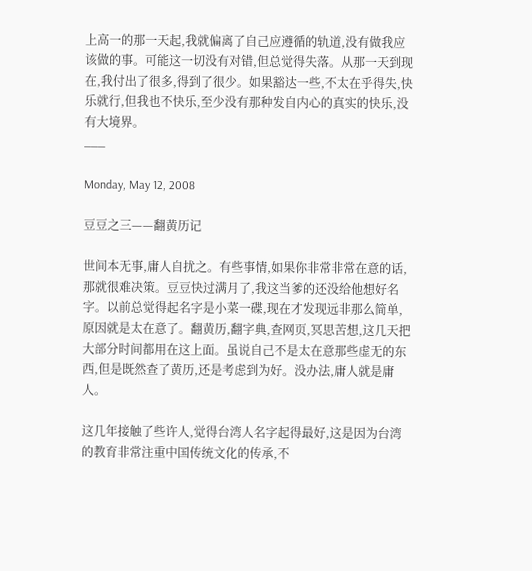上高一的那一天起,我就偏离了自己应遵循的轨道,没有做我应该做的事。可能这一切没有对错,但总觉得失落。从那一天到现在,我付出了很多,得到了很少。如果豁达一些,不太在乎得失,快乐就行,但我也不快乐,至少没有那种发自内心的真实的快乐,没有大境界。
___

Monday, May 12, 2008

豆豆之三——翻黄历记

世间本无事,庸人自扰之。有些事情,如果你非常非常在意的话,那就很难决策。豆豆快过满月了,我这当爹的还没给他想好名字。以前总觉得起名字是小菜一碟,现在才发现远非那么简单,原因就是太在意了。翻黄历,翻字典,查网页,冥思苦想,这几天把大部分时间都用在这上面。虽说自己不是太在意那些虚无的东西,但是既然查了黄历,还是考虑到为好。没办法,庸人就是庸人。

这几年接触了些许人,觉得台湾人名字起得最好,这是因为台湾的教育非常注重中国传统文化的传承,不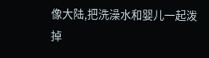像大陆,把洗澡水和婴儿一起泼掉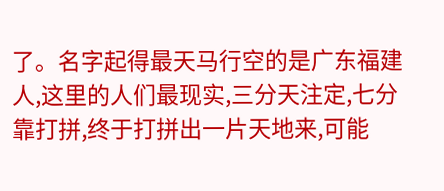了。名字起得最天马行空的是广东福建人,这里的人们最现实,三分天注定,七分靠打拼,终于打拼出一片天地来,可能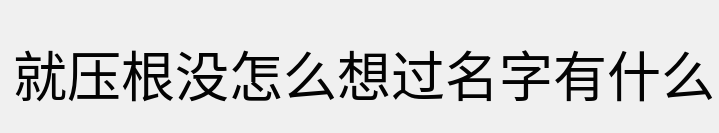就压根没怎么想过名字有什么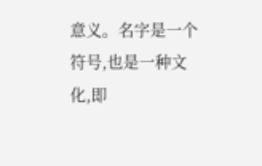意义。名字是一个符号,也是一种文化,即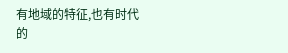有地域的特征,也有时代的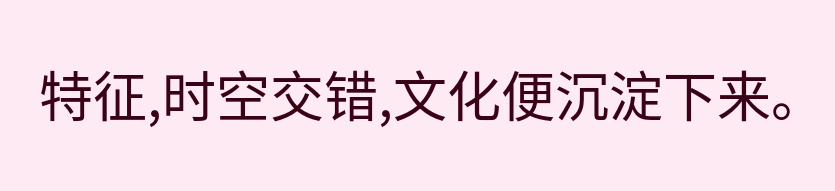特征,时空交错,文化便沉淀下来。